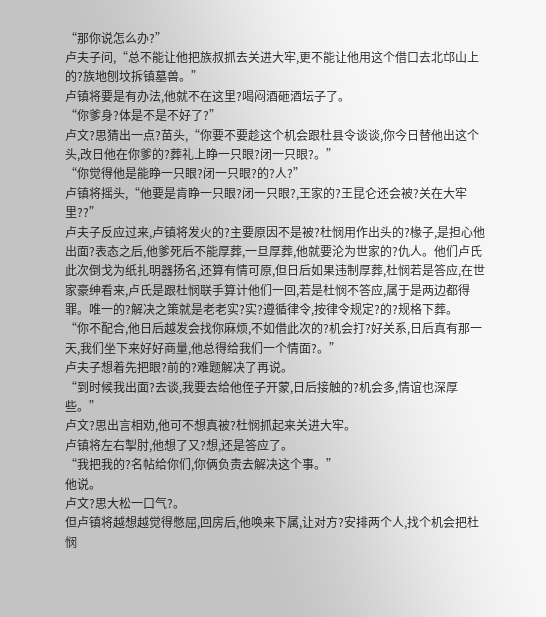“那你说怎么办?”
卢夫子问,“总不能让他把族叔抓去关进大牢,更不能让他用这个借口去北邙山上的?族地刨坟拆镇墓兽。”
卢镇将要是有办法,他就不在这里?喝闷酒砸酒坛子了。
“你爹身?体是不是不好了?”
卢文?思猜出一点?苗头,“你要不要趁这个机会跟杜县令谈谈,你今日替他出这个头,改日他在你爹的?葬礼上睁一只眼?闭一只眼?。”
“你觉得他是能睁一只眼?闭一只眼?的?人?”
卢镇将摇头,“他要是肯睁一只眼?闭一只眼?,王家的?王昆仑还会被?关在大牢里??”
卢夫子反应过来,卢镇将发火的?主要原因不是被?杜悯用作出头的?椽子,是担心他出面?表态之后,他爹死后不能厚葬,一旦厚葬,他就要沦为世家的?仇人。他们卢氏此次倒戈为纸扎明器扬名,还算有情可原,但日后如果违制厚葬,杜悯若是答应,在世家豪绅看来,卢氏是跟杜悯联手算计他们一回,若是杜悯不答应,属于是两边都得罪。唯一的?解决之策就是老老实?实?遵循律令,按律令规定?的?规格下葬。
“你不配合,他日后越发会找你麻烦,不如借此次的?机会打?好关系,日后真有那一天,我们坐下来好好商量,他总得给我们一个情面?。”
卢夫子想着先把眼?前的?难题解决了再说。
“到时候我出面?去谈,我要去给他侄子开蒙,日后接触的?机会多,情谊也深厚些。”
卢文?思出言相劝,他可不想真被?杜悯抓起来关进大牢。
卢镇将左右掣肘,他想了又?想,还是答应了。
“我把我的?名帖给你们,你俩负责去解决这个事。”
他说。
卢文?思大松一口气?。
但卢镇将越想越觉得憋屈,回房后,他唤来下属,让对方?安排两个人,找个机会把杜悯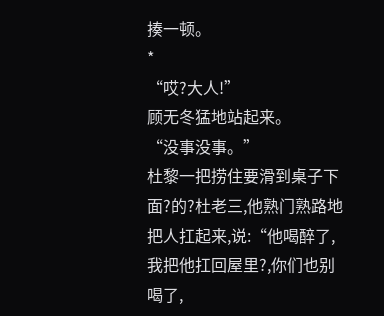揍一顿。
*
“哎?大人!”
顾无冬猛地站起来。
“没事没事。”
杜黎一把捞住要滑到桌子下面?的?杜老三,他熟门熟路地把人扛起来,说:“他喝醉了,我把他扛回屋里?,你们也别喝了,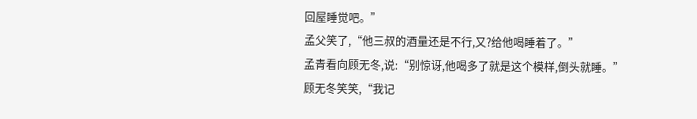回屋睡觉吧。”
孟父笑了,“他三叔的酒量还是不行,又?给他喝睡着了。”
孟青看向顾无冬,说:“别惊讶,他喝多了就是这个模样,倒头就睡。”
顾无冬笑笑,“我记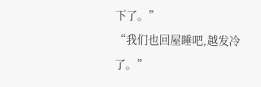下了。”
“我们也回屋睡吧,越发冷了。”